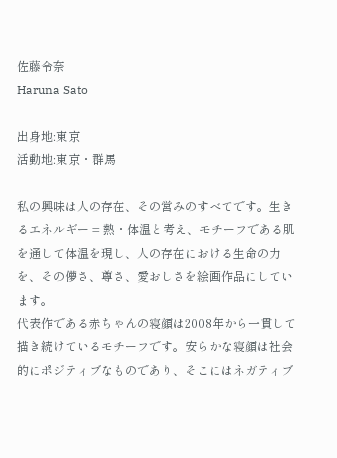佐藤令奈
Haruna Sato

出身地:東京
活動地:東京・群馬

私の興味は人の存在、その営みのすべてです。生きるエネルギー = 熱・体温と考え、モチーフである肌を通して体温を現し、人の存在における生命の力を、その儚さ、尊さ、愛おしさを絵画作品にしています。
代表作である赤ちゃんの寝顔は2008年から一貫して描き続けているモチーフです。安らかな寝顔は社会的にポジティブなものであり、そこにはネガティブ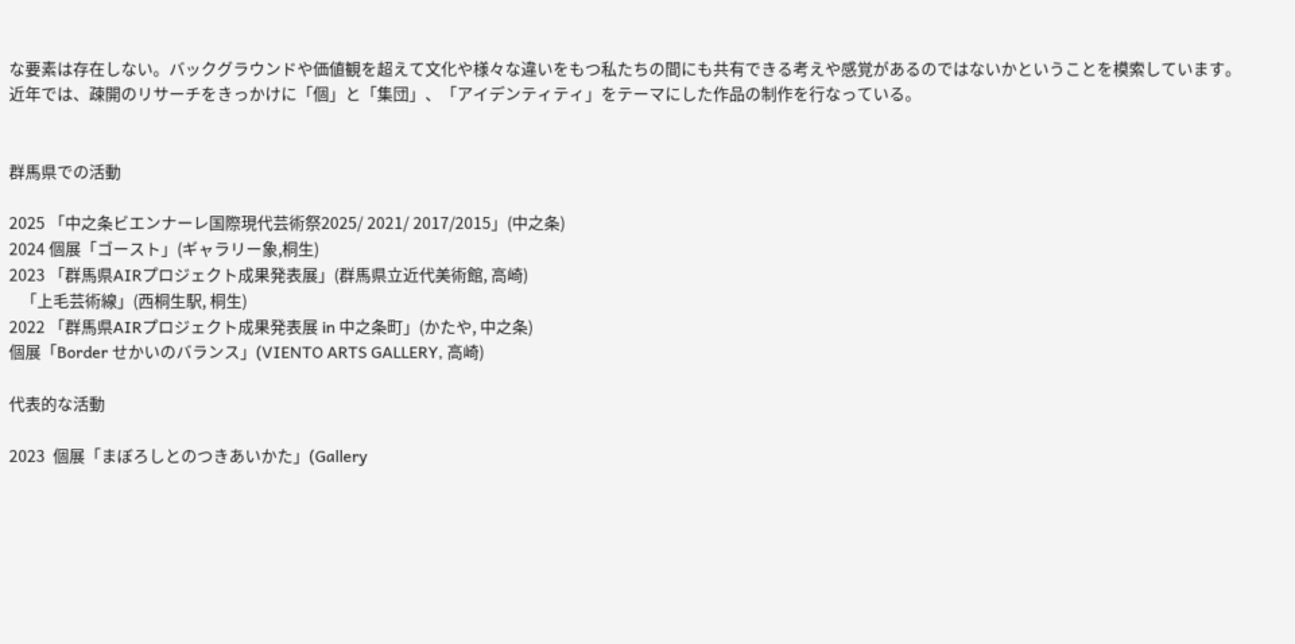な要素は存在しない。バックグラウンドや価値観を超えて文化や様々な違いをもつ私たちの間にも共有できる考えや感覚があるのではないかということを模索しています。
近年では、疎開のリサーチをきっかけに「個」と「集団」、「アイデンティティ」をテーマにした作品の制作を行なっている。


群馬県での活動

2025 「中之条ビエンナーレ国際現代芸術祭2025/ 2021/ 2017/2015」(中之条)
2024 個展「ゴースト」(ギャラリー象,桐生)
2023 「群馬県AIRプロジェクト成果発表展」(群馬県立近代美術館, 高崎)
   「上毛芸術線」(西桐生駅, 桐生)
2022 「群馬県AIRプロジェクト成果発表展 in 中之条町」(かたや, 中之条)
個展「Border せかいのバランス」(VIENTO ARTS GALLERY, 高崎)

代表的な活動

2023  個展「まぼろしとのつきあいかた」(Gallery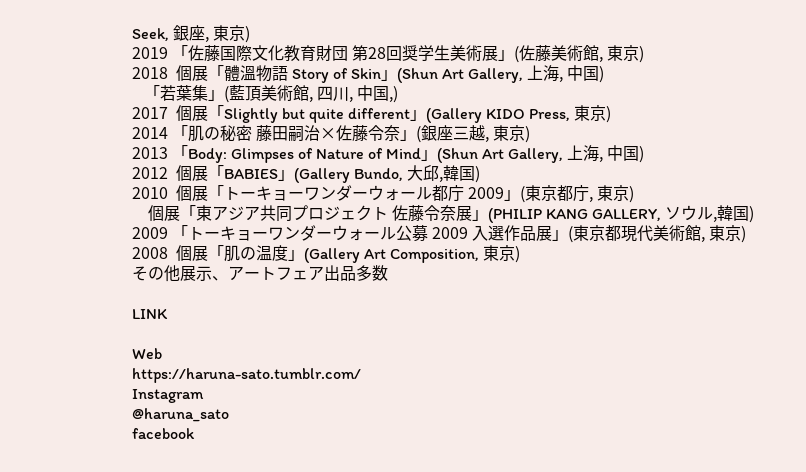Seek, 銀座, 東京)
2019 「佐藤国際文化教育財団 第28回奨学生美術展」(佐藤美術館, 東京)
2018  個展「體溫物語 Story of Skin」(Shun Art Gallery, 上海, 中国)
   「若葉集」(藍頂美術館, 四川, 中国,)
2017  個展「Slightly but quite different」(Gallery KIDO Press, 東京)
2014 「肌の秘密 藤田嗣治×佐藤令奈」(銀座三越, 東京)
2013 「Body: Glimpses of Nature of Mind」(Shun Art Gallery, 上海, 中国)
2012  個展「BABIES」(Gallery Bundo, 大邱,韓国)
2010  個展「トーキョーワンダーウォール都庁 2009」(東京都庁, 東京)
    個展「東アジア共同プロジェクト 佐藤令奈展」(PHILIP KANG GALLERY, ソウル,韓国)
2009 「トーキョーワンダーウォール公募 2009 入選作品展」(東京都現代美術館, 東京)
2008  個展「肌の温度」(Gallery Art Composition, 東京)
その他展示、アートフェア出品多数

LINK

Web
https://haruna-sato.tumblr.com/
Instagram
@haruna_sato
facebook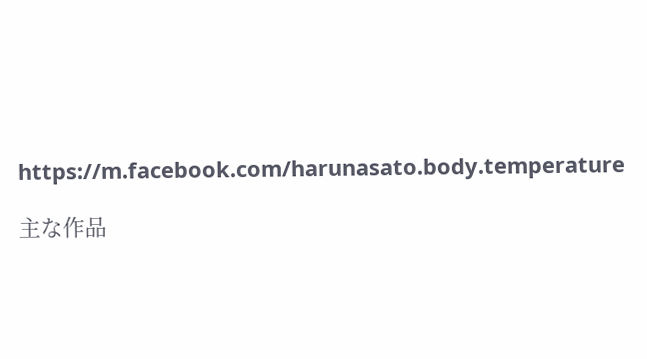https://m.facebook.com/harunasato.body.temperature

主な作品